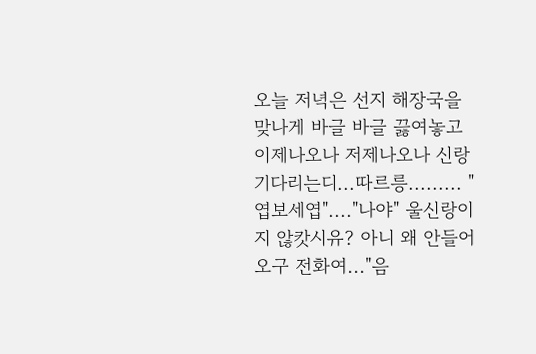오늘 저녁은 선지 해장국을 맞나게 바글 바글 끓여놓고 이제나오나 저제나오나 신랑기다리는디...따르릉......... "엽보세엽"...."나야" 울신랑이지 않캇시유? 아니 왜 안들어오구 전화여..."음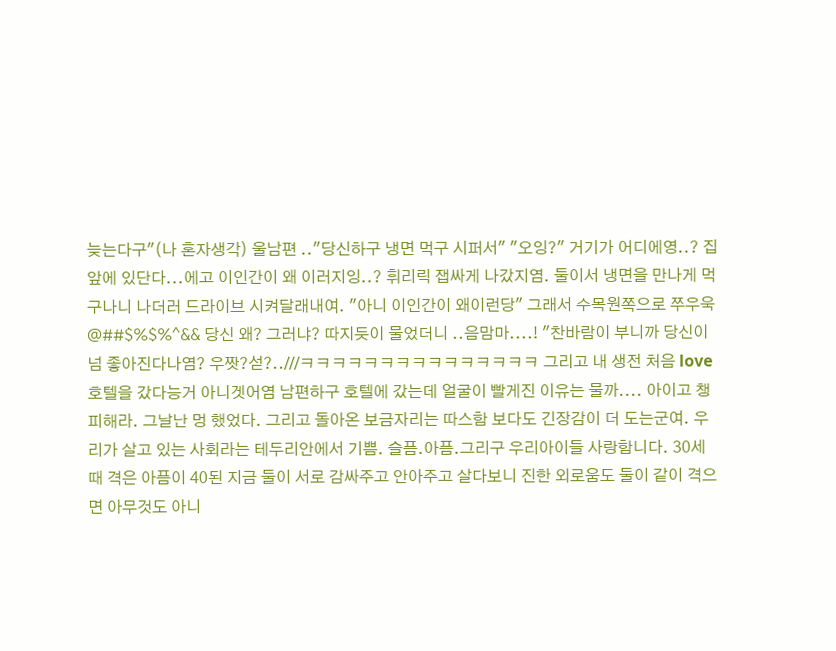늦는다구"(나 혼자생각) 울남편 .."당신하구 냉면 먹구 시퍼서" "오잉?" 거기가 어디에영..? 집앞에 있단다...에고 이인간이 왜 이러지잉..? 휘리릭 잽싸게 나갔지염. 둘이서 냉면을 만나게 먹구나니 나더러 드라이브 시켜달래내여. "아니 이인간이 왜이런당" 그래서 수목원쪽으로 쭈우욱 @##$%$%^&& 당신 왜? 그러냐? 따지듯이 물었더니 ..음맘마....! "찬바람이 부니까 당신이 넘 좋아진다나염? 우짯?섣?..///ㅋㅋㅋㅋㅋㅋㅋㅋㅋㅋㅋㅋㅋㅋㅋ 그리고 내 생전 처음 love호텔을 갔다능거 아니겟어염 남편하구 호텔에 갔는데 얼굴이 빨게진 이유는 물까.... 아이고 챙피해라. 그날난 멍 했었다. 그리고 돌아온 보금자리는 따스함 보다도 긴장감이 더 도는군여. 우리가 살고 있는 사회라는 테두리안에서 기쁨. 슬픔.아픔.그리구 우리아이들 사랑함니다. 30세때 격은 아픔이 40된 지금 둘이 서로 감싸주고 안아주고 살다보니 진한 외로움도 둘이 같이 격으면 아무것도 아니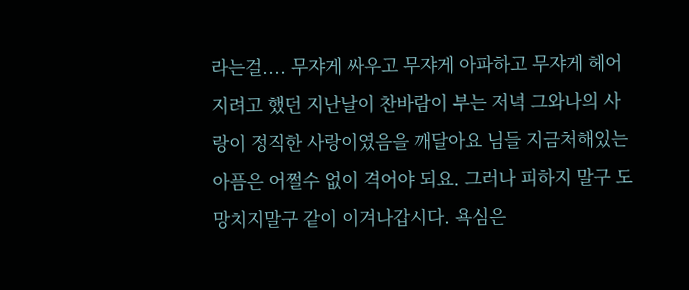라는걸.... 무쟈게 싸우고 무쟈게 아파하고 무쟈게 헤어지려고 했던 지난날이 찬바람이 부는 저녁 그와나의 사랑이 정직한 사랑이였음을 깨달아요 님들 지금처해있는 아픔은 어쩔수 없이 격어야 되요. 그러나 피하지 말구 도망치지말구 같이 이겨나갑시다. 욕심은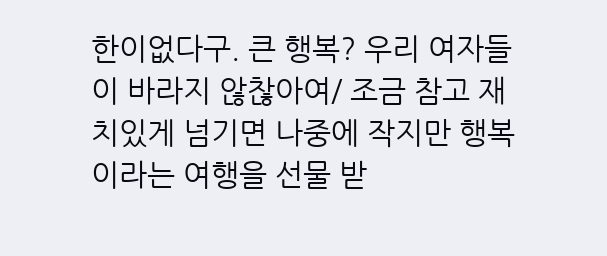한이없다구. 큰 행복? 우리 여자들이 바라지 않찮아여/ 조금 참고 재치있게 넘기면 나중에 작지만 행복이라는 여행을 선물 받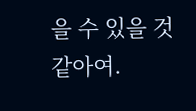을 수 있을 것같아여.